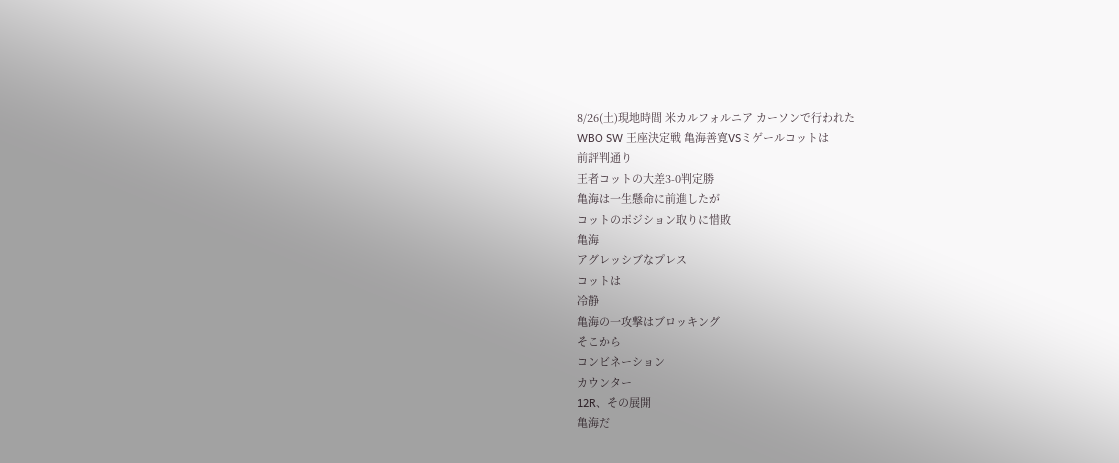8/26(土)現地時間 米カルフォルニア カーソンで行われた
WBO SW 王座決定戦 亀海善寛VSミゲールコットは
前評判通り
王者コットの大差3-0判定勝
亀海は一生懸命に前進したが
コットのポジション取りに惜敗
亀海
アグレッシブなプレス
コットは
冷静
亀海の一攻撃はブロッキング
そこから
コンビネーション
カウンター
12R、その展開
亀海だ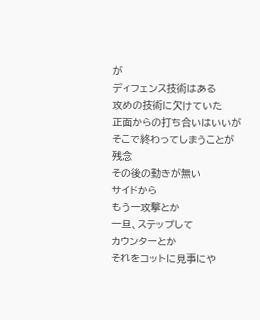が
ディフェンス技術はある
攻めの技術に欠けていた
正面からの打ち合いはいいが
そこで終わってしまうことが
残念
その後の動きが無い
サイドから
もう一攻撃とか
一旦、ステップして
カウンターとか
それをコットに見事にや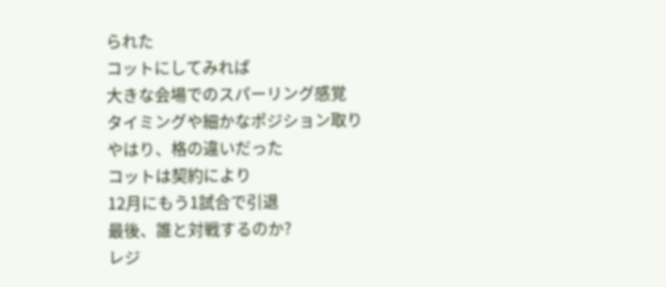られた
コットにしてみれば
大きな会場でのスパーリング感覚
タイミングや細かなポジション取り
やはり、格の違いだった
コットは契約により
12月にもう1試合で引退
最後、誰と対戦するのか?
レジ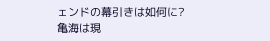ェンドの幕引きは如何に?
亀海は現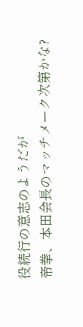役続行の意志のようだが
帝拳、本田会長のマッチメーク次第かな?